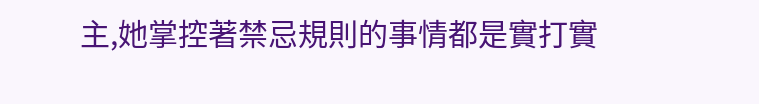主,她掌控著禁忌規則的事情都是實打實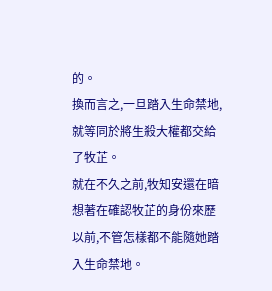的。
換而言之,一旦踏入生命禁地,就等同於將生殺大權都交給了牧芷。
就在不久之前,牧知安還在暗想著在確認牧芷的身份來歷以前,不管怎樣都不能隨她踏入生命禁地。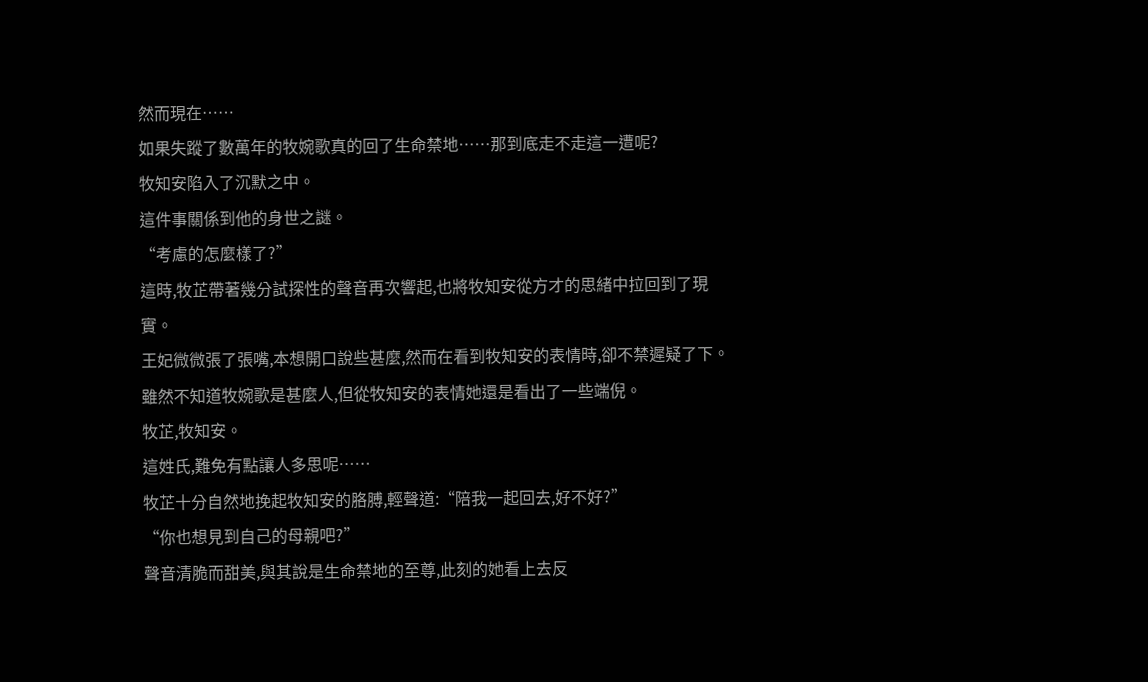然而現在……
如果失蹤了數萬年的牧婉歌真的回了生命禁地……那到底走不走這一遭呢?
牧知安陷入了沉默之中。
這件事關係到他的身世之謎。
“考慮的怎麼樣了?”
這時,牧芷帶著幾分試探性的聲音再次響起,也將牧知安從方才的思緒中拉回到了現實。
王妃微微張了張嘴,本想開口說些甚麼,然而在看到牧知安的表情時,卻不禁遲疑了下。
雖然不知道牧婉歌是甚麼人,但從牧知安的表情她還是看出了一些端倪。
牧芷,牧知安。
這姓氏,難免有點讓人多思呢……
牧芷十分自然地挽起牧知安的胳膊,輕聲道:“陪我一起回去,好不好?”
“你也想見到自己的母親吧?”
聲音清脆而甜美,與其說是生命禁地的至尊,此刻的她看上去反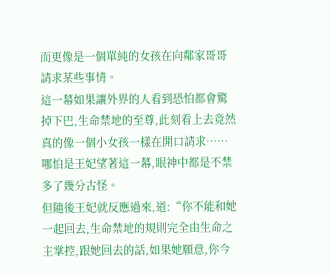而更像是一個單純的女孩在向鄰家哥哥請求某些事情。
這一幕如果讓外界的人看到恐怕都會驚掉下巴,生命禁地的至尊,此刻看上去竟然真的像一個小女孩一樣在開口請求……哪怕是王妃望著這一幕,眼神中都是不禁多了幾分古怪。
但隨後王妃就反應過來,道:“你不能和她一起回去,生命禁地的規則完全由生命之主掌控,跟她回去的話,如果她願意,你今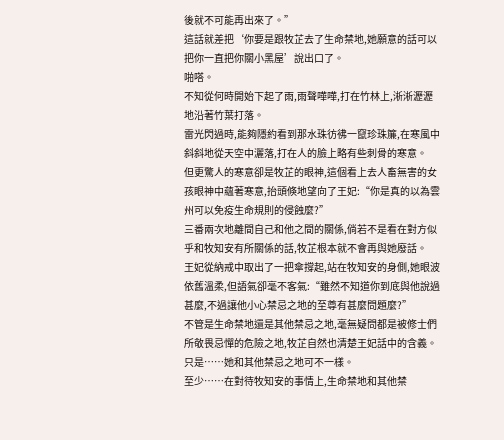後就不可能再出來了。”
這話就差把‘你要是跟牧芷去了生命禁地,她願意的話可以把你一直把你關小黑屋’說出口了。
啪嗒。
不知從何時開始下起了雨,雨聲嘩嘩,打在竹林上,淅淅瀝瀝地沿著竹葉打落。
雷光閃過時,能夠隱約看到那水珠彷彿一竄珍珠簾,在寒風中斜斜地從天空中灑落,打在人的臉上略有些刺骨的寒意。
但更驚人的寒意卻是牧芷的眼神,這個看上去人畜無害的女孩眼神中蘊著寒意,抬頭倏地望向了王妃:“你是真的以為雲州可以免疫生命規則的侵蝕麼?”
三番兩次地離間自己和他之間的關係,倘若不是看在對方似乎和牧知安有所關係的話,牧芷根本就不會再與她廢話。
王妃從納戒中取出了一把傘撐起,站在牧知安的身側,她眼波依舊溫柔,但語氣卻毫不客氣:“雖然不知道你到底與他說過甚麼,不過讓他小心禁忌之地的至尊有甚麼問題麼?”
不管是生命禁地還是其他禁忌之地,毫無疑問都是被修士們所敬畏忌憚的危險之地,牧芷自然也清楚王妃話中的含義。
只是……她和其他禁忌之地可不一樣。
至少……在對待牧知安的事情上,生命禁地和其他禁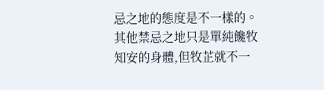忌之地的態度是不一樣的。
其他禁忌之地只是單純饞牧知安的身體,但牧芷就不一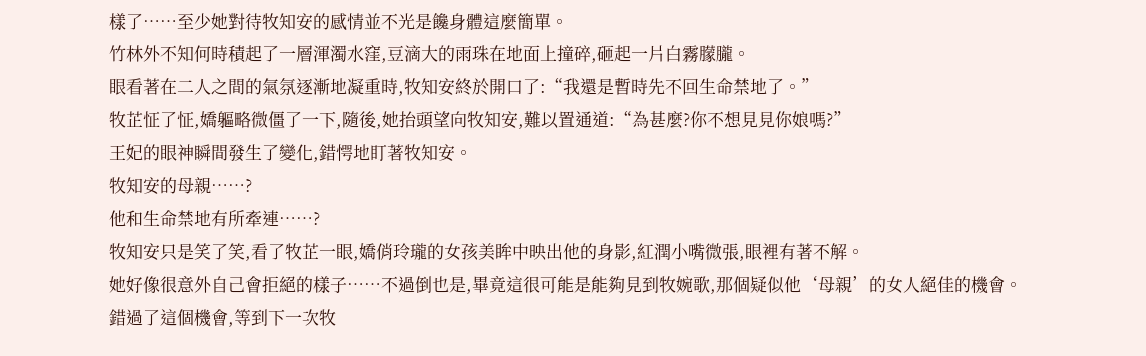樣了……至少她對待牧知安的感情並不光是饞身體這麼簡單。
竹林外不知何時積起了一層渾濁水窪,豆滴大的雨珠在地面上撞碎,砸起一片白霧朦朧。
眼看著在二人之間的氣氛逐漸地凝重時,牧知安終於開口了:“我還是暫時先不回生命禁地了。”
牧芷怔了怔,嬌軀略微僵了一下,隨後,她抬頭望向牧知安,難以置通道:“為甚麼?你不想見見你娘嗎?”
王妃的眼神瞬間發生了變化,錯愕地盯著牧知安。
牧知安的母親……?
他和生命禁地有所牽連……?
牧知安只是笑了笑,看了牧芷一眼,嬌俏玲瓏的女孩美眸中映出他的身影,紅潤小嘴微張,眼裡有著不解。
她好像很意外自己會拒絕的樣子……不過倒也是,畢竟這很可能是能夠見到牧婉歌,那個疑似他‘母親’的女人絕佳的機會。
錯過了這個機會,等到下一次牧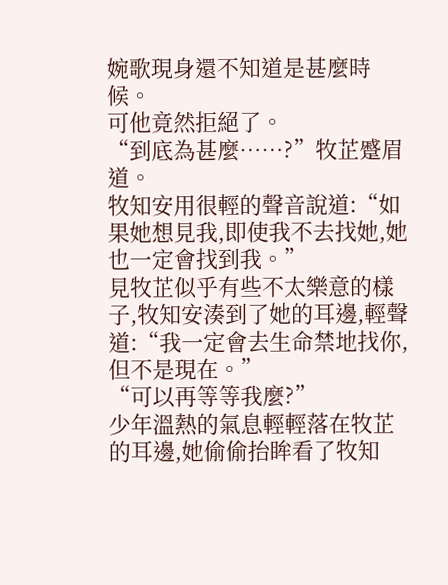婉歌現身還不知道是甚麼時候。
可他竟然拒絕了。
“到底為甚麼……?”牧芷蹙眉道。
牧知安用很輕的聲音說道:“如果她想見我,即使我不去找她,她也一定會找到我。”
見牧芷似乎有些不太樂意的樣子,牧知安湊到了她的耳邊,輕聲道:“我一定會去生命禁地找你,但不是現在。”
“可以再等等我麼?”
少年溫熱的氣息輕輕落在牧芷的耳邊,她偷偷抬眸看了牧知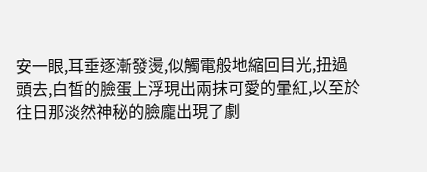安一眼,耳垂逐漸發燙,似觸電般地縮回目光,扭過頭去,白皙的臉蛋上浮現出兩抹可愛的暈紅,以至於往日那淡然神秘的臉龐出現了劇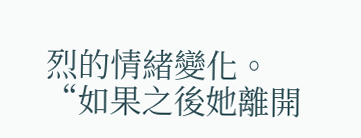烈的情緒變化。
“如果之後她離開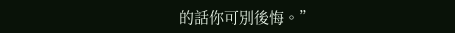的話你可別後悔。”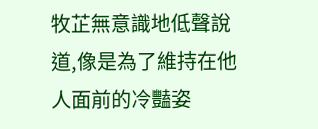牧芷無意識地低聲說道,像是為了維持在他人面前的冷豔姿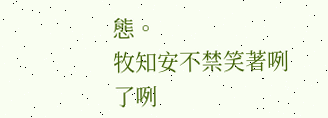態。
牧知安不禁笑著咧了咧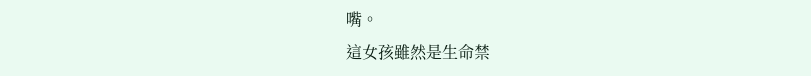嘴。
這女孩雖然是生命禁